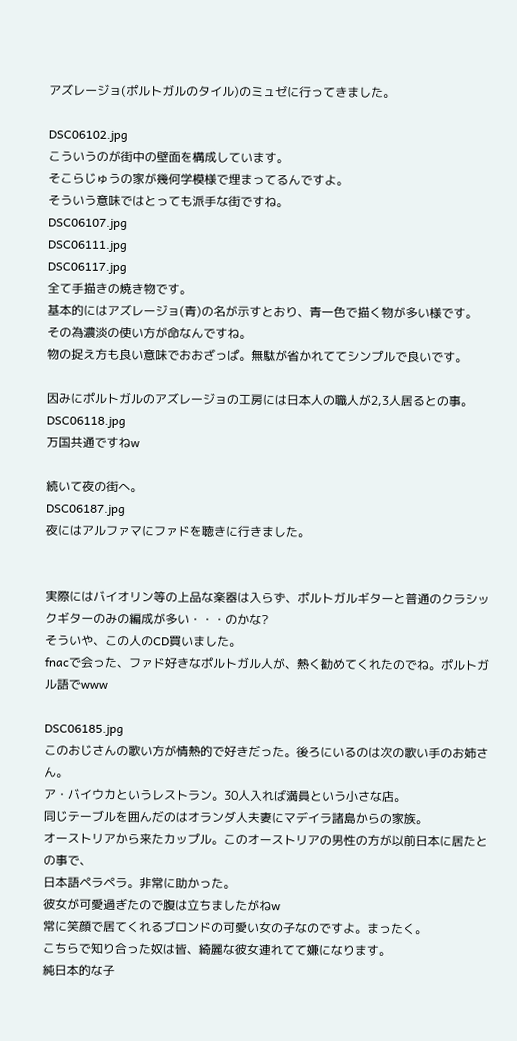アズレージョ(ポルトガルのタイル)のミュゼに行ってきました。

DSC06102.jpg
こういうのが街中の壁面を構成しています。
そこらじゅうの家が幾何学模様で埋まってるんですよ。
そういう意味ではとっても派手な街ですね。
DSC06107.jpg
DSC06111.jpg
DSC06117.jpg
全て手描きの焼き物です。
基本的にはアズレージョ(青)の名が示すとおり、青一色で描く物が多い様です。
その為濃淡の使い方が命なんですね。
物の捉え方も良い意味でおおざっぱ。無駄が省かれててシンプルで良いです。

因みにポルトガルのアズレージョの工房には日本人の職人が2,3人居るとの事。DSC06118.jpg
万国共通ですねw

続いて夜の街へ。
DSC06187.jpg
夜にはアルファマにファドを聴きに行きました。


実際にはバイオリン等の上品な楽器は入らず、ポルトガルギターと普通のクラシックギターのみの編成が多い・・・のかな?
そういや、この人のCD買いました。
fnacで会った、ファド好きなポルトガル人が、熱く勧めてくれたのでね。ポルトガル語でwww

DSC06185.jpg
このおじさんの歌い方が情熱的で好きだった。後ろにいるのは次の歌い手のお姉さん。
ア・バイウカというレストラン。30人入れば満員という小さな店。
同じテーブルを囲んだのはオランダ人夫妻にマデイラ諸島からの家族。
オーストリアから来たカップル。このオーストリアの男性の方が以前日本に居たとの事で、
日本語ペラペラ。非常に助かった。
彼女が可愛過ぎたので腹は立ちましたがねw
常に笑顔で居てくれるブロンドの可愛い女の子なのですよ。まったく。
こちらで知り合った奴は皆、綺麗な彼女連れてて嫌になります。
純日本的な子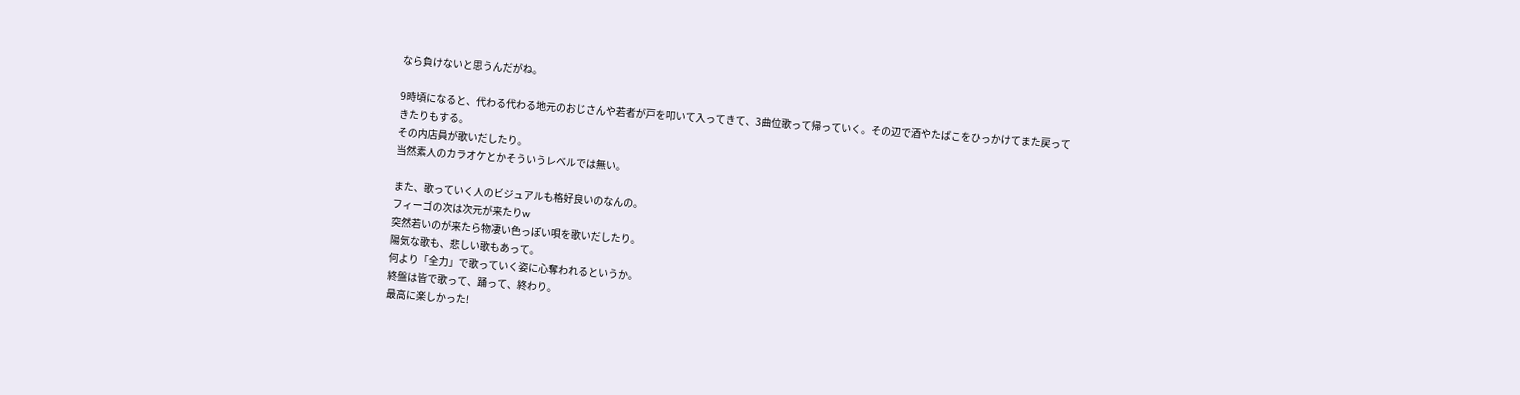なら負けないと思うんだがね。

9時頃になると、代わる代わる地元のおじさんや若者が戸を叩いて入ってきて、3曲位歌って帰っていく。その辺で酒やたばこをひっかけてまた戻ってきたりもする。
その内店員が歌いだしたり。
当然素人のカラオケとかそういうレベルでは無い。

また、歌っていく人のビジュアルも格好良いのなんの。
フィーゴの次は次元が来たりw
突然若いのが来たら物凄い色っぽい唄を歌いだしたり。
陽気な歌も、悲しい歌もあって。
何より「全力」で歌っていく姿に心奪われるというか。
終盤は皆で歌って、踊って、終わり。
最高に楽しかった!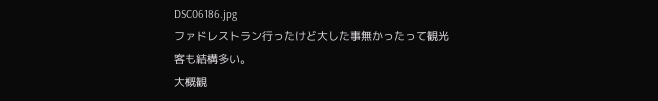DSC06186.jpg
ファドレストラン行ったけど大した事無かったって観光客も結構多い。
大概観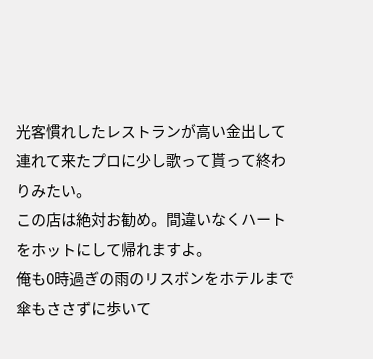光客慣れしたレストランが高い金出して連れて来たプロに少し歌って貰って終わりみたい。
この店は絶対お勧め。間違いなくハートをホットにして帰れますよ。
俺も0時過ぎの雨のリスボンをホテルまで傘もささずに歩いて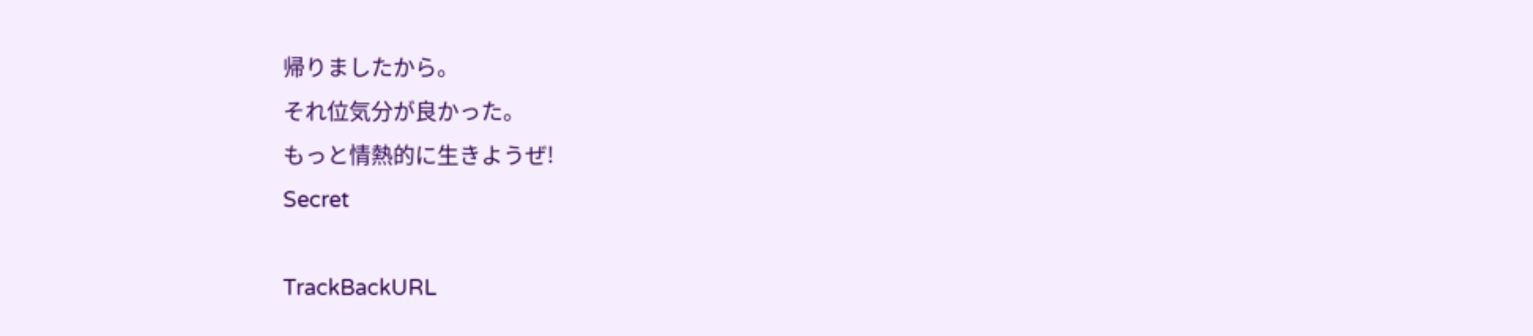帰りましたから。
それ位気分が良かった。
もっと情熱的に生きようぜ!
Secret

TrackBackURL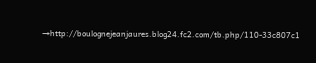→http://boulognejeanjaures.blog24.fc2.com/tb.php/110-33c807c1